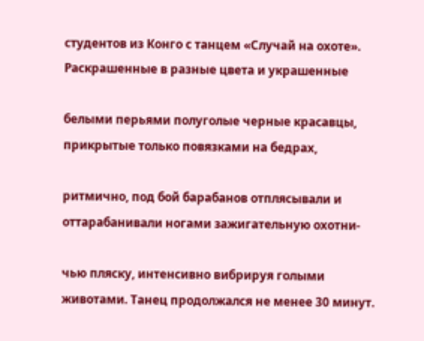студентов из Конго с танцем «Случай на охоте». Раскрашенные в разные цвета и украшенные

белыми перьями полуголые черные красавцы, прикрытые только повязками на бедрах,

ритмично, под бой барабанов отплясывали и оттарабанивали ногами зажигательную охотни-

чью пляску, интенсивно вибрируя голыми животами. Танец продолжался не менее 30 минут.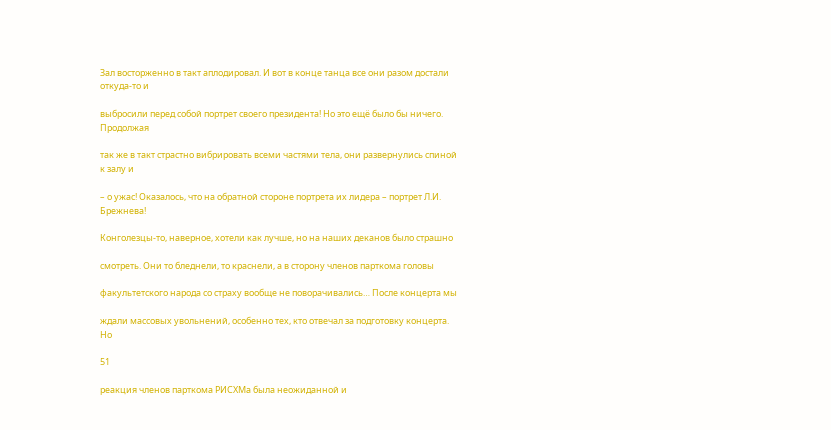Зал восторженно в такт аплодировал. И вот в конце танца все они разом достали откуда-то и

выбросили перед собой портрет своего президента! Но это ещё было бы ничего. Продолжая

так же в такт страстно вибрировать всеми частями тела, они развернулись спиной к залу и

– о ужас! Оказалось, что на обратной стороне портрета их лидера – портрет Л.И. Брежнева!

Конголезцы-то, наверное, хотели как лучше, но на наших деканов было страшно

смотреть. Они то бледнели, то краснели, а в сторону членов парткома головы

факультетского народа со страху вообще не поворачивались… После концерта мы

ждали массовых увольнений, особенно тех, кто отвечал за подготовку концерта. Но

51

реакция членов парткома РИСХМа была неожиданной и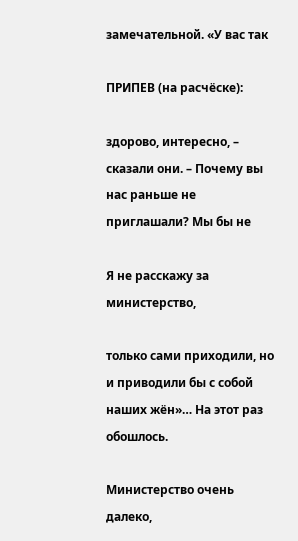замечательной. «У вас так

ПРИПЕВ (на расчёске):

здорово, интересно, – сказали они. – Почему вы нас раньше не приглашали? Мы бы не

Я не расскажу за министерство,

только сами приходили, но и приводили бы с собой наших жён»… На этот раз обошлось.

Министерство очень далеко,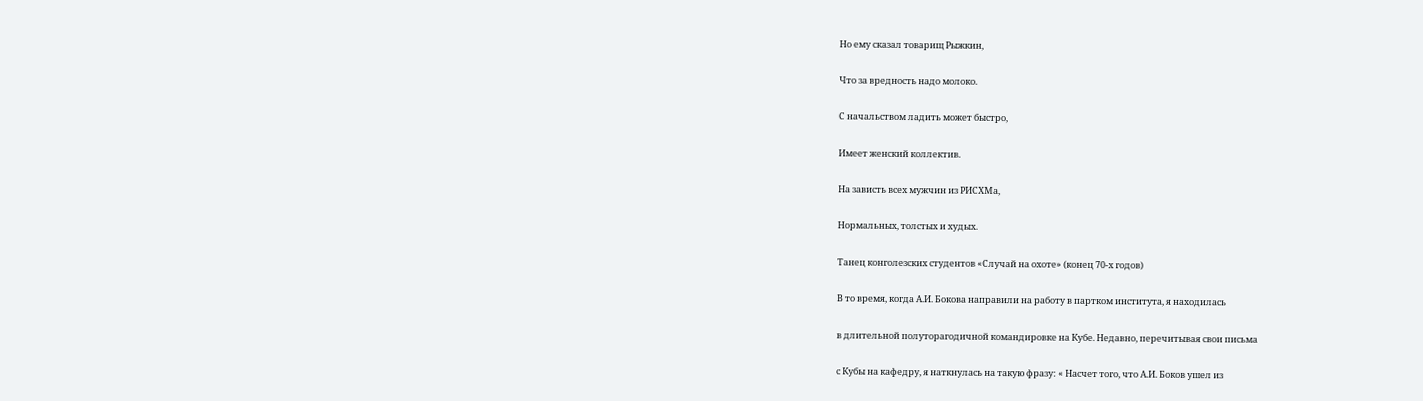Но ему сказал товарищ Рыжкин,

Что за вредность надо молоко.

С начальством ладить может быстро,

Имеет женский коллектив.

На зависть всех мужчин из РИСХМа,

Нормальных, толстых и худых.

Танец конголезских студентов «Случай на охоте» (конец 70-х годов)

В то время, когда А.И. Бокова направили на работу в партком института, я находилась

в длительной полуторагодичной командировке на Кубе. Недавно, перечитывая свои письма

с Кубы на кафедру, я наткнулась на такую фразу: « Насчет того, что А.И. Боков ушел из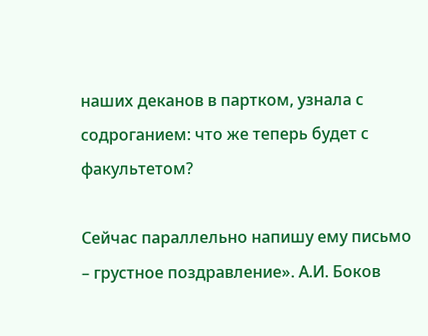наших деканов в партком, узнала с содроганием: что же теперь будет с факультетом?

Сейчас параллельно напишу ему письмо – грустное поздравление». А.И. Боков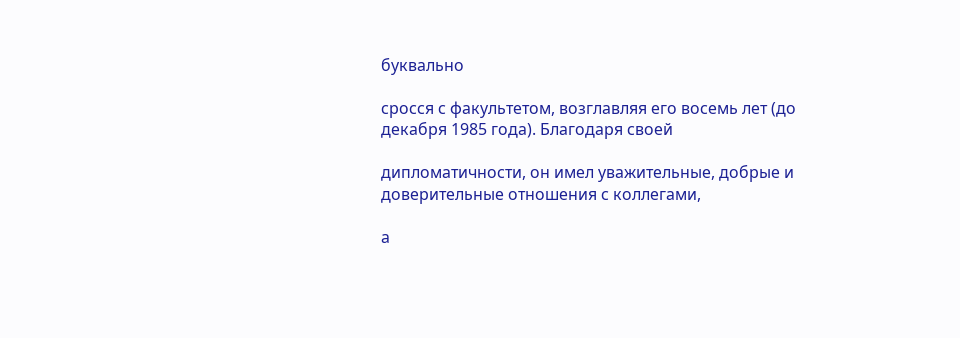буквально

сросся с факультетом, возглавляя его восемь лет (до декабря 1985 года). Благодаря своей

дипломатичности, он имел уважительные, добрые и доверительные отношения с коллегами,

а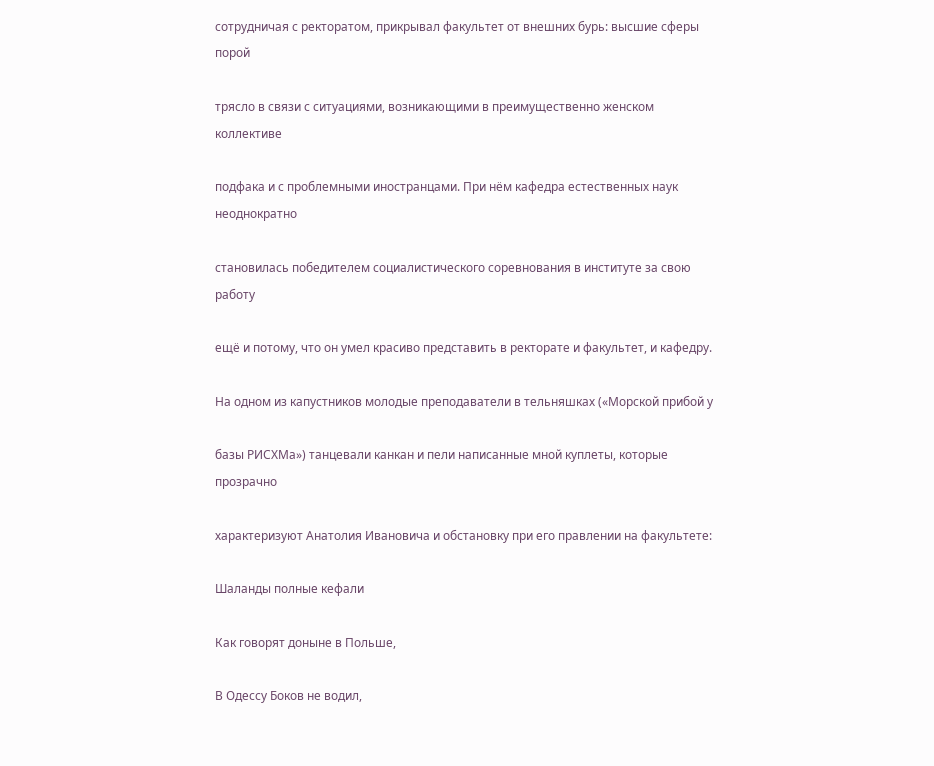сотрудничая с ректоратом, прикрывал факультет от внешних бурь: высшие сферы порой

трясло в связи с ситуациями, возникающими в преимущественно женском коллективе

подфака и с проблемными иностранцами. При нём кафедра естественных наук неоднократно

становилась победителем социалистического соревнования в институте за свою работу

ещё и потому, что он умел красиво представить в ректорате и факультет, и кафедру.

На одном из капустников молодые преподаватели в тельняшках («Морской прибой у

базы РИСХМа») танцевали канкан и пели написанные мной куплеты, которые прозрачно

характеризуют Анатолия Ивановича и обстановку при его правлении на факультете:

Шаланды полные кефали

Как говорят доныне в Польше,

В Одессу Боков не водил,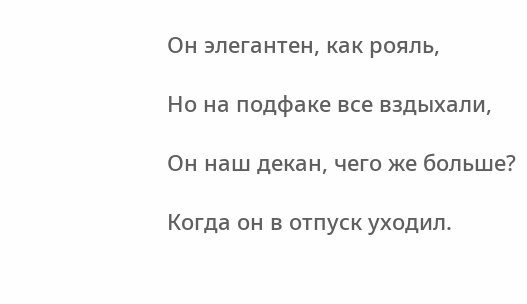Он элегантен, как рояль,

Но на подфаке все вздыхали,

Он наш декан, чего же больше?

Когда он в отпуск уходил.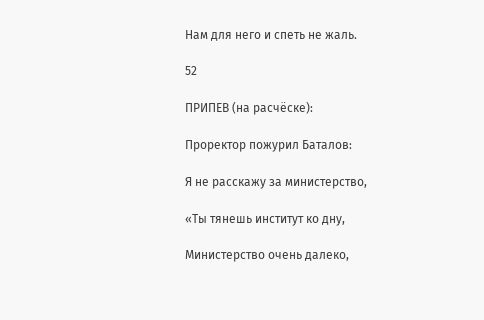Нам для него и спеть не жаль.

52

ПРИПЕВ (на расчёске):

Проректор пожурил Баталов:

Я не расскажу за министерство,

«Ты тянешь институт ко дну,

Министерство очень далеко,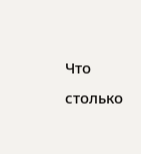Что столько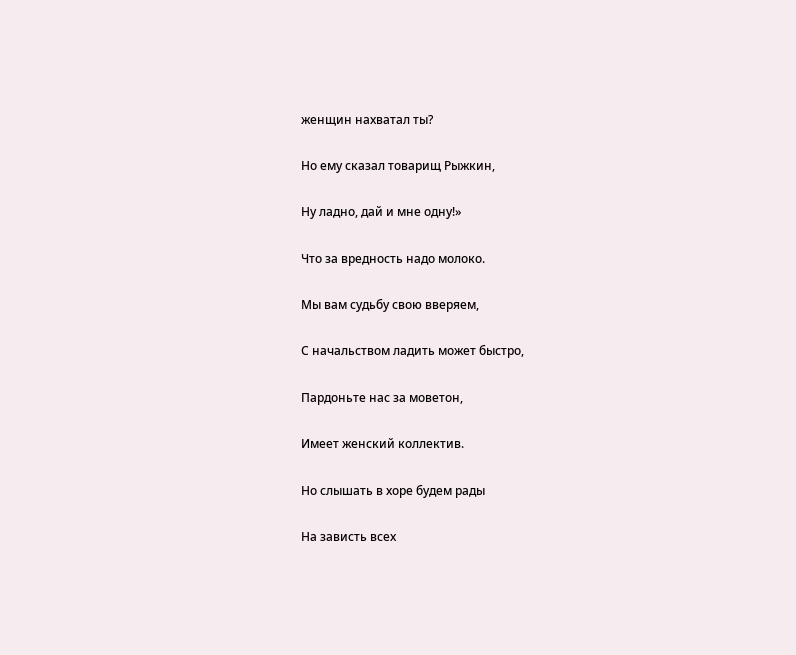женщин нахватал ты?

Но ему сказал товарищ Рыжкин,

Ну ладно, дай и мне одну!»

Что за вредность надо молоко.

Мы вам судьбу свою вверяем,

С начальством ладить может быстро,

Пардоньте нас за моветон,

Имеет женский коллектив.

Но слышать в хоре будем рады

На зависть всех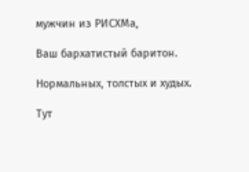мужчин из РИСХМа,

Ваш бархатистый баритон.

Нормальных, толстых и худых.

Тут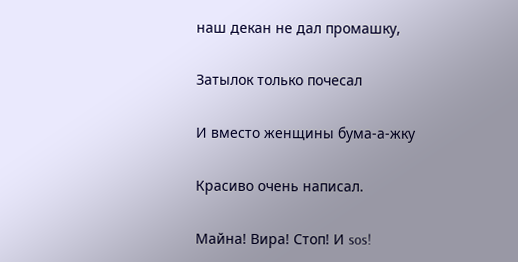наш декан не дал промашку,

Затылок только почесал

И вместо женщины бума-а-жку

Красиво очень написал.

Майна! Вира! Стоп! И sos!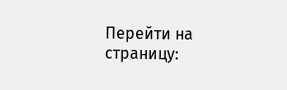Перейти на страницу: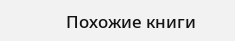Похожие книги